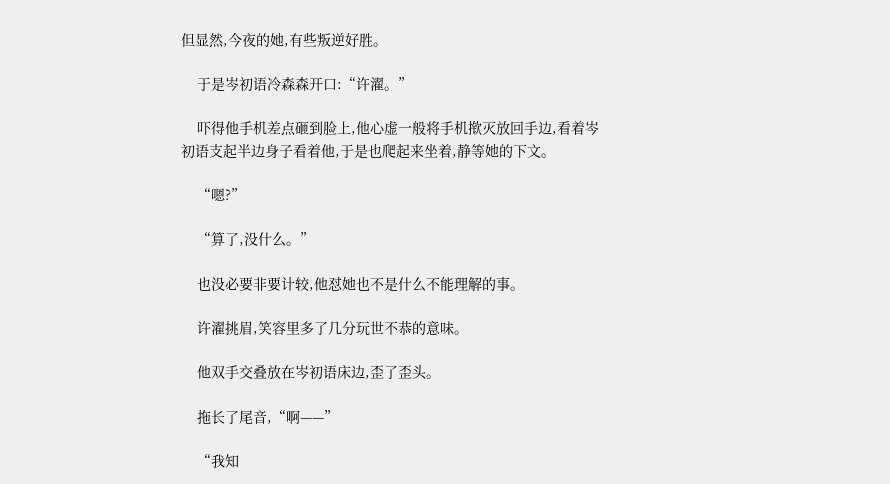但显然,今夜的她,有些叛逆好胜。

    于是岑初语冷森森开口:“许濯。”

    吓得他手机差点砸到脸上,他心虚一般将手机揿灭放回手边,看着岑初语支起半边身子看着他,于是也爬起来坐着,静等她的下文。

    “嗯?”

    “算了,没什么。”

    也没必要非要计较,他怼她也不是什么不能理解的事。

    许濯挑眉,笑容里多了几分玩世不恭的意味。

    他双手交叠放在岑初语床边,歪了歪头。

    拖长了尾音,“啊——”

    “我知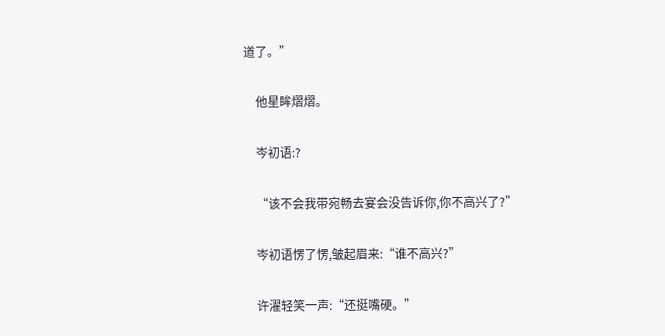道了。”

    他星眸熠熠。

    岑初语:?

    “该不会我带宛畅去宴会没告诉你,你不高兴了?”

    岑初语愣了愣,皱起眉来:“谁不高兴?”

    许濯轻笑一声:“还挺嘴硬。”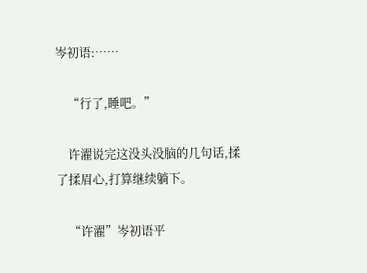岑初语:……

    “行了,睡吧。”

    许濯说完这没头没脑的几句话,揉了揉眉心,打算继续躺下。

    “许濯”岑初语平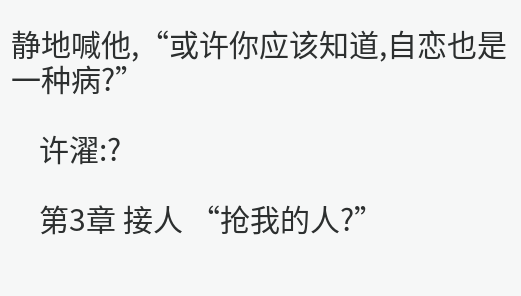静地喊他,“或许你应该知道,自恋也是一种病?”

    许濯:?

    第3章 接人 “抢我的人?”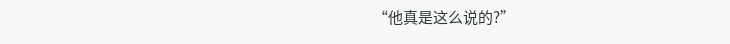“他真是这么说的?”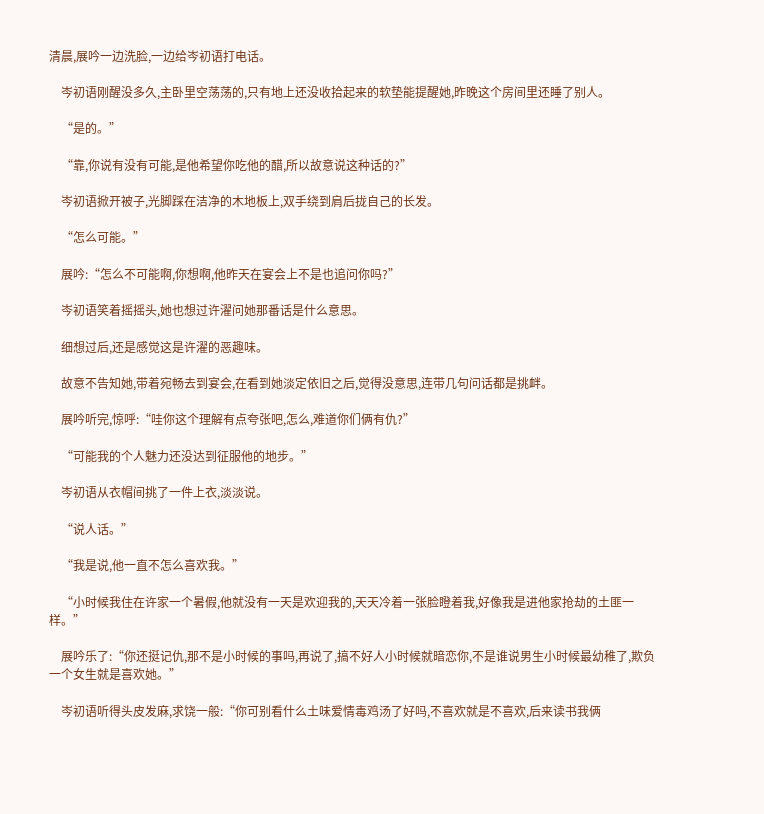清晨,展吟一边洗脸,一边给岑初语打电话。

    岑初语刚醒没多久,主卧里空荡荡的,只有地上还没收拾起来的软垫能提醒她,昨晚这个房间里还睡了别人。

    “是的。”

    “靠,你说有没有可能,是他希望你吃他的醋,所以故意说这种话的?”

    岑初语掀开被子,光脚踩在洁净的木地板上,双手绕到肩后拢自己的长发。

    “怎么可能。”

    展吟:“怎么不可能啊,你想啊,他昨天在宴会上不是也追问你吗?”

    岑初语笑着摇摇头,她也想过许濯问她那番话是什么意思。

    细想过后,还是感觉这是许濯的恶趣味。

    故意不告知她,带着宛畅去到宴会,在看到她淡定依旧之后,觉得没意思,连带几句问话都是挑衅。

    展吟听完,惊呼:“哇你这个理解有点夸张吧,怎么,难道你们俩有仇?”

    “可能我的个人魅力还没达到征服他的地步。”

    岑初语从衣帽间挑了一件上衣,淡淡说。

    “说人话。”

    “我是说,他一直不怎么喜欢我。”

    “小时候我住在许家一个暑假,他就没有一天是欢迎我的,天天冷着一张脸瞪着我,好像我是进他家抢劫的土匪一样。”

    展吟乐了:“你还挺记仇,那不是小时候的事吗,再说了,搞不好人小时候就暗恋你,不是谁说男生小时候最幼稚了,欺负一个女生就是喜欢她。”

    岑初语听得头皮发麻,求饶一般:“你可别看什么土味爱情毒鸡汤了好吗,不喜欢就是不喜欢,后来读书我俩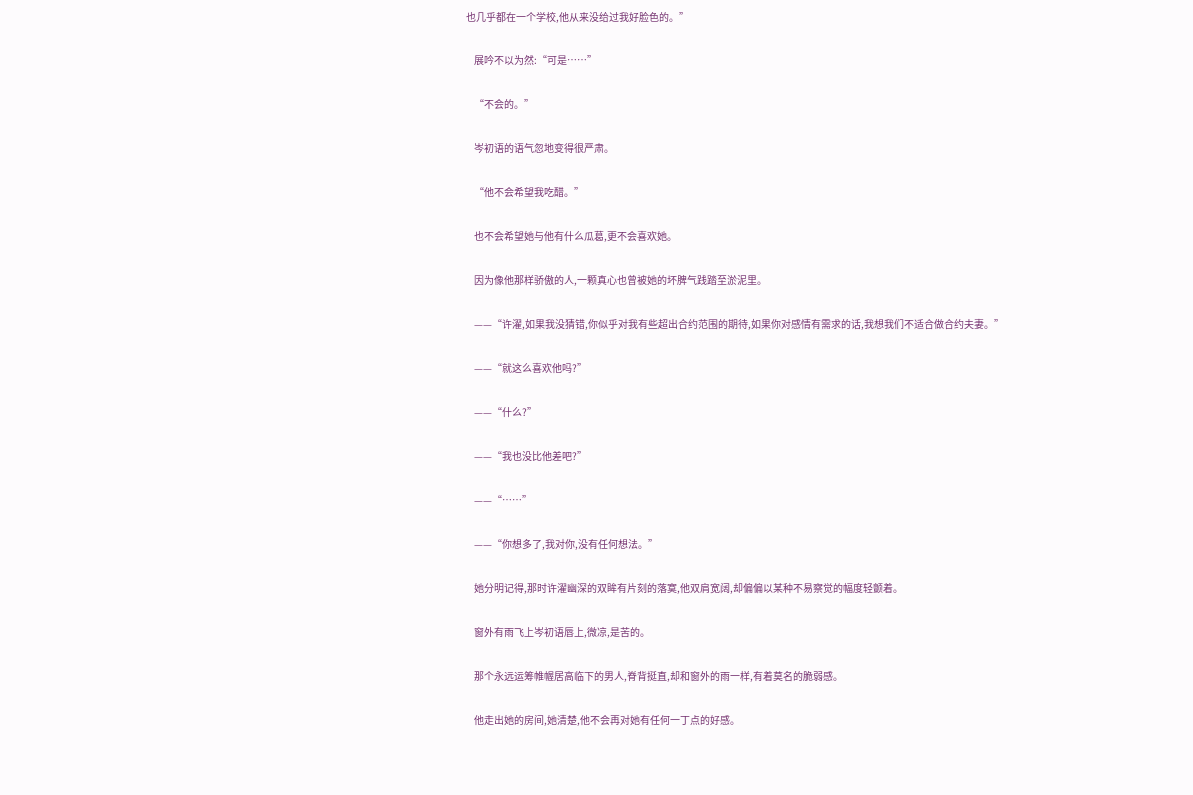也几乎都在一个学校,他从来没给过我好脸色的。”

    展吟不以为然:“可是……”

    “不会的。”

    岑初语的语气忽地变得很严肃。

    “他不会希望我吃醋。”

    也不会希望她与他有什么瓜葛,更不会喜欢她。

    因为像他那样骄傲的人,一颗真心也曾被她的坏脾气践踏至淤泥里。

    ——“许濯,如果我没猜错,你似乎对我有些超出合约范围的期待,如果你对感情有需求的话,我想我们不适合做合约夫妻。”

    ——“就这么喜欢他吗?”

    ——“什么?”

    ——“我也没比他差吧?”

    ——“……”

    ——“你想多了,我对你,没有任何想法。”

    她分明记得,那时许濯幽深的双眸有片刻的落寞,他双肩宽阔,却偏偏以某种不易察觉的幅度轻颤着。

    窗外有雨飞上岑初语唇上,微凉,是苦的。

    那个永远运筹帷幄居高临下的男人,脊背挺直,却和窗外的雨一样,有着莫名的脆弱感。

    他走出她的房间,她清楚,他不会再对她有任何一丁点的好感。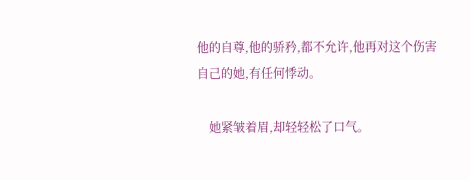他的自尊,他的骄矜,都不允许,他再对这个伤害自己的她,有任何悸动。

    她紧皱着眉,却轻轻松了口气。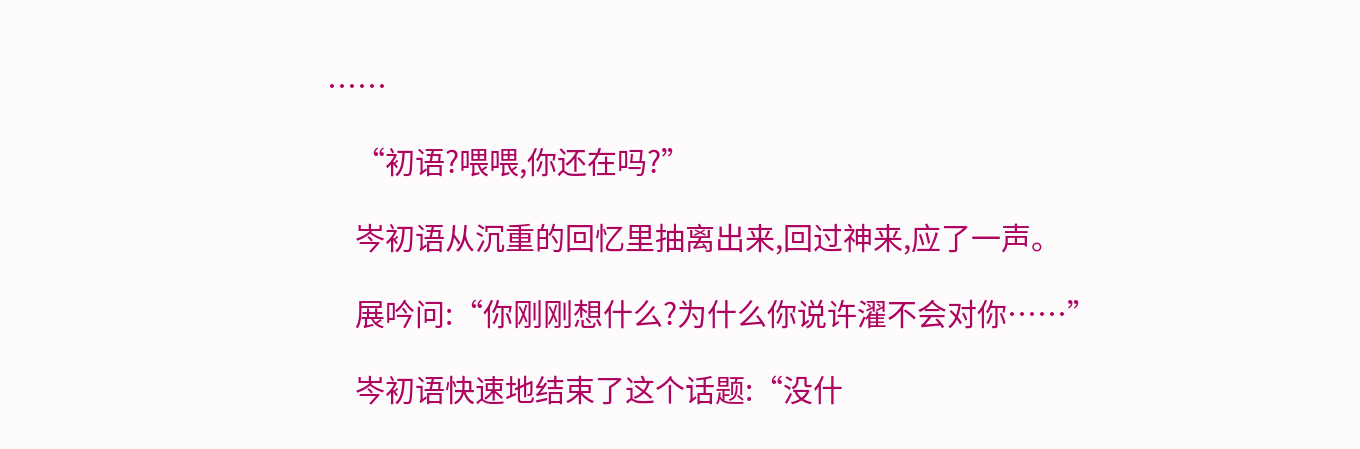……

    “初语?喂喂,你还在吗?”

    岑初语从沉重的回忆里抽离出来,回过神来,应了一声。

    展吟问:“你刚刚想什么?为什么你说许濯不会对你……”

    岑初语快速地结束了这个话题:“没什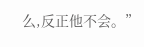么,反正他不会。”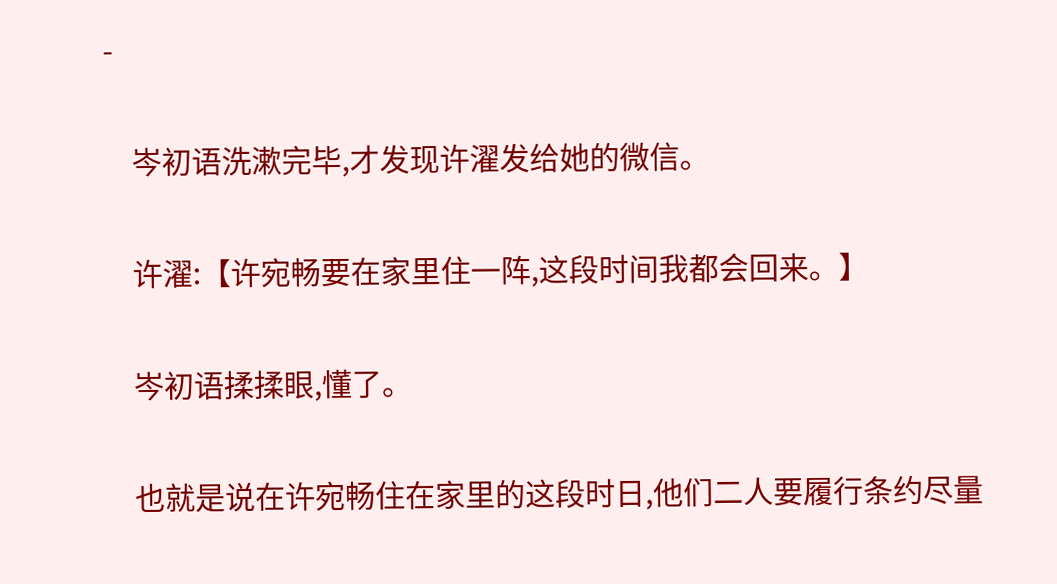-

    岑初语洗漱完毕,才发现许濯发给她的微信。

    许濯:【许宛畅要在家里住一阵,这段时间我都会回来。】

    岑初语揉揉眼,懂了。

    也就是说在许宛畅住在家里的这段时日,他们二人要履行条约尽量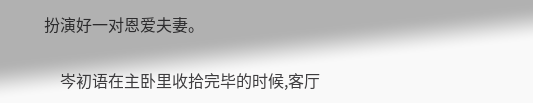扮演好一对恩爱夫妻。

    岑初语在主卧里收拾完毕的时候,客厅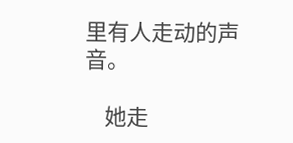里有人走动的声音。

    她走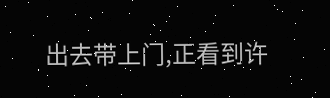出去带上门,正看到许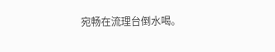宛畅在流理台倒水喝。